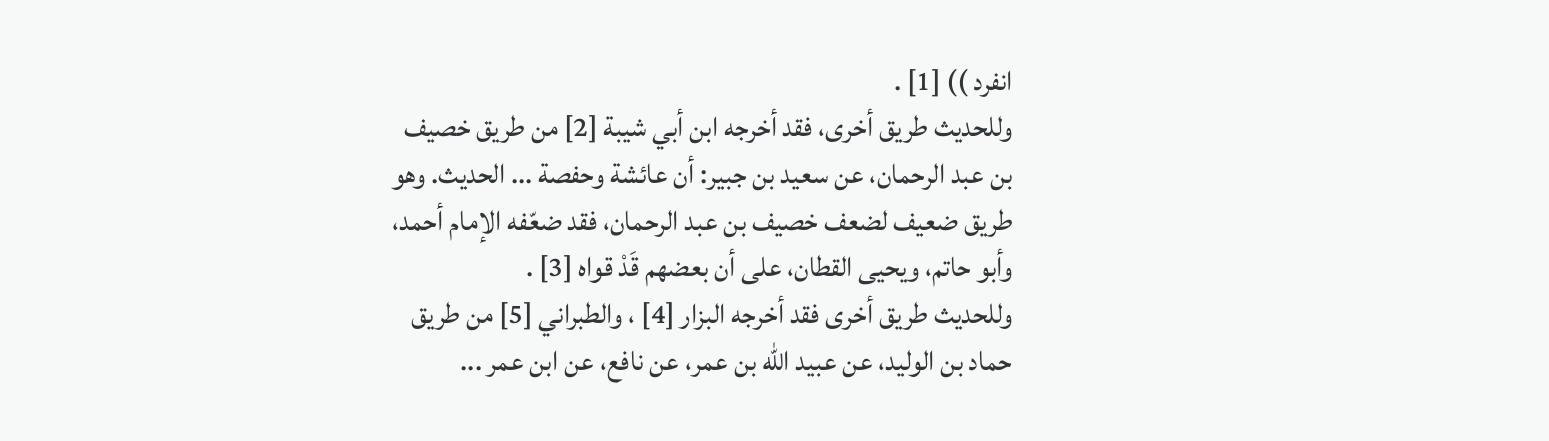انفرد )) [1] .
وللحديث طريق أخرى، فقد أخرجه ابن أبي شيبة [2] من طريق خصيف بن عبد الرحمان، عن سعيد بن جبير: أن عائشة وحفصة ... الحديث. وهو طريق ضعيف لضعف خصيف بن عبد الرحمان، فقد ضعّفه الإمام أحمد، وأبو حاتم، ويحيى القطان، على أن بعضهم قَدْ قواه [3] .
وللحديث طريق أخرى فقد أخرجه البزار [4] ، والطبراني [5] من طريق حماد بن الوليد، عن عبيد الله بن عمر، عن نافع، عن ابن عمر ...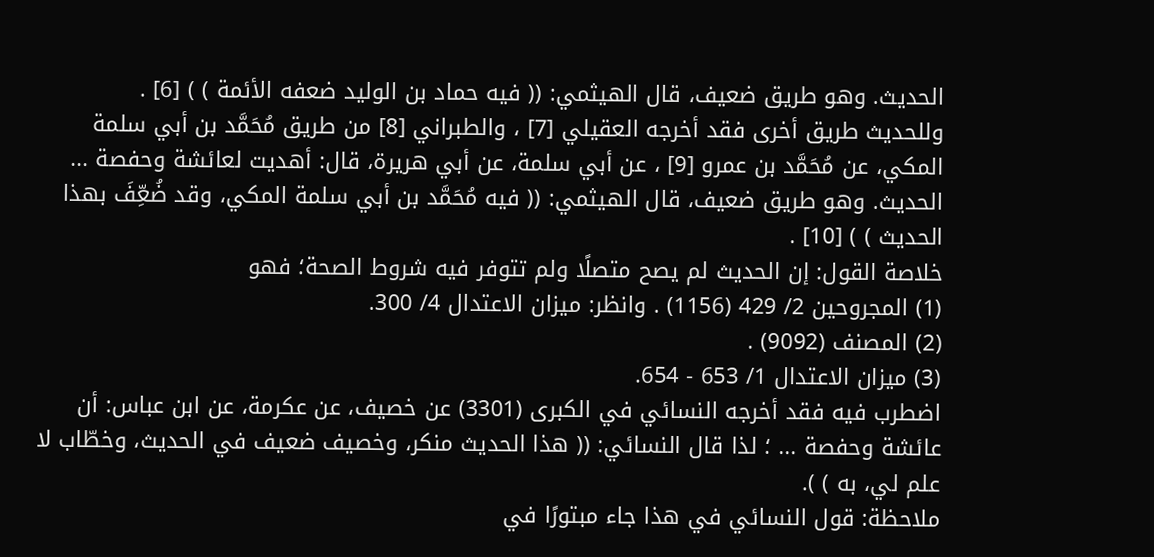الحديث. وهو طريق ضعيف، قال الهيثمي: (( فيه حماد بن الوليد ضعفه الأئمة ) ) [6] .
وللحديث طريق أخرى فقد أخرجه العقيلي [7] ، والطبراني [8] من طريق مُحَمَّد بن أبي سلمة المكي، عن مُحَمَّد بن عمرو [9] ، عن أبي سلمة، عن أبي هريرة، قال: أهديت لعائشة وحفصة ... الحديث. وهو طريق ضعيف، قال الهيثمي: (( فيه مُحَمَّد بن أبي سلمة المكي، وقد ضُعِّفَ بهذا الحديث ) ) [10] .
خلاصة القول: إن الحديث لم يصح متصلًا ولم تتوفر فيه شروط الصحة؛ فهو
(1) المجروحين 2/ 429 (1156) . وانظر: ميزان الاعتدال 4/ 300.
(2) المصنف (9092) .
(3) ميزان الاعتدال 1/ 653 - 654.
اضطرب فيه فقد أخرجه النسائي في الكبرى (3301) عن خصيف، عن عكرمة، عن ابن عباس: أن عائشة وحفصة ... ؛ لذا قال النسائي: (( هذا الحديث منكر، وخصيف ضعيف في الحديث، وخطّاب لا علم لي، به ) ).
ملاحظة: قول النسائي في هذا جاء مبتورًا في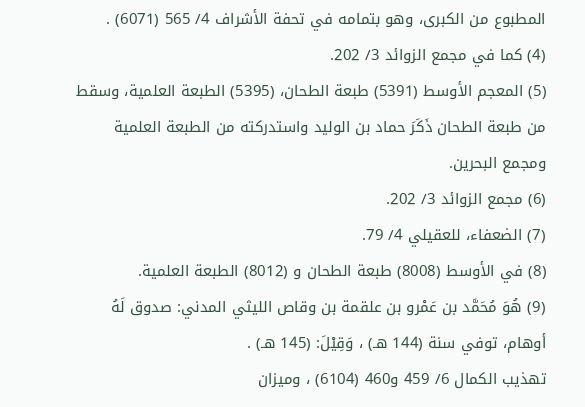المطبوع من الكبرى، وهو بتمامه في تحفة الأشراف 4/ 565 (6071) .
(4) كما في مجمع الزوائد 3/ 202.
(5) المعجم الأوسط (5391) طبعة الطحان، (5395) الطبعة العلمية، وسقط من طبعة الطحان ذَكَرَ حماد بن الوليد واستدركته من الطبعة العلمية ومجمع البحرين.
(6) مجمع الزوائد 3/ 202.
(7) الضعفاء، للعقيلي 4/ 79.
(8) في الأوسط (8008) طبعة الطحان و (8012) الطبعة العلمية.
(9) هُوَ مُحَمَّد بن عَمْرو بن علقمة بن وقاص الليثي المدني: صدوق لَهُ أوهام، توفي سنة (144 هـ) ، وَقِيْلَ: (145 هـ) .
تهذيب الكمال 6/ 459 و460 (6104) ، وميزان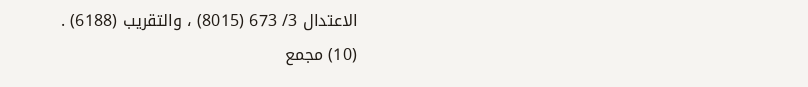الاعتدال 3/ 673 (8015) ، والتقريب (6188) .
(10) مجمع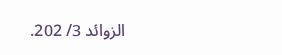الزوائد 3/ 202.